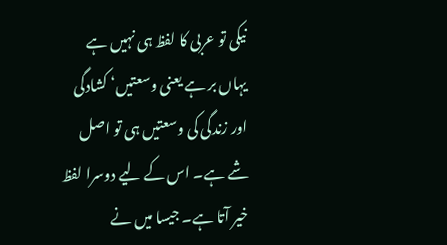نیکی تو عربی کا لفظ ہی نہیں ہے یہاں بر ہے یعنی وسعتیں‘ کشادگی اور زندگی کی وسعتیں ہی تو اصل شے ہے۔ اس کے لیے دوسرا لفظ خیر آتا ہے۔ جیسا میں نے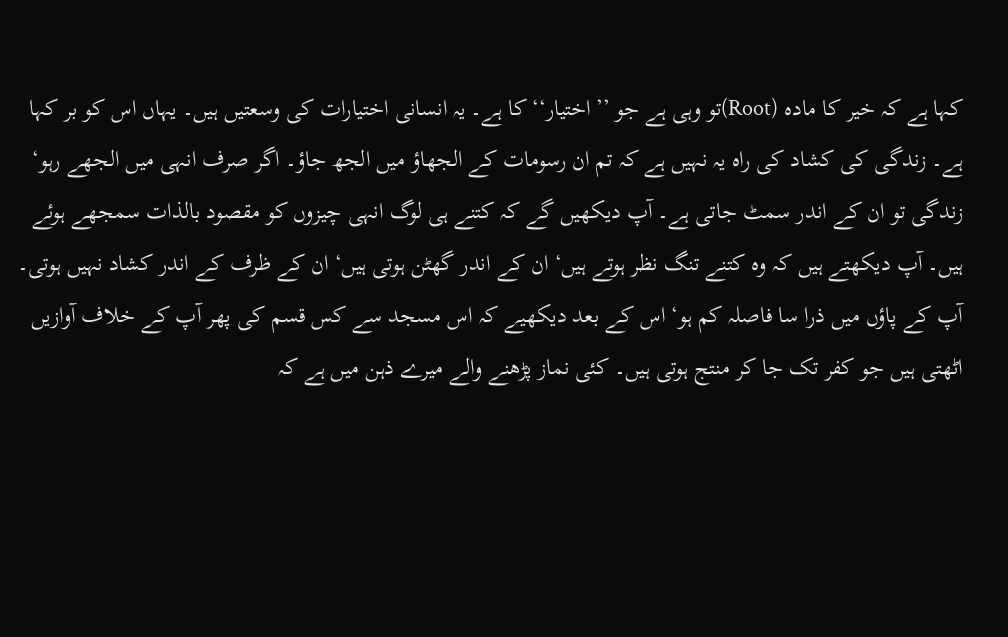کہا ہے کہ خیر کا مادہ (Root)تو وہی ہے جو ’’اختیار‘‘ کا ہے۔ یہ انسانی اختیارات کی وسعتیں ہیں۔ یہاں اس کو بر کہا ہے۔ زندگی کی کشاد کی راہ یہ نہیں ہے کہ تم ان رسومات کے الجھاؤ میں الجھ جاؤ۔ اگر صرف انہی میں الجھے رہو‘ زندگی تو ان کے اندر سمٹ جاتی ہے۔ آپ دیکھیں گے کہ کتنے ہی لوگ انہی چیزوں کو مقصود بالذات سمجھے ہوئے ہیں۔ آپ دیکھتے ہیں کہ وہ کتنے تنگ نظر ہوتے ہیں‘ ان کے اندر گھٹن ہوتی ہیں‘ ان کے ظرف کے اندر کشاد نہیں ہوتی۔ آپ کے پاؤں میں ذرا سا فاصلہ کم ہو‘ اس کے بعد دیکھیے کہ اس مسجد سے کس قسم کی پھر آپ کے خلاف آوازیں اٹھتی ہیں جو کفر تک جا کر منتج ہوتی ہیں۔ کئی نماز پڑھنے والے میرے ذہن میں ہے کہ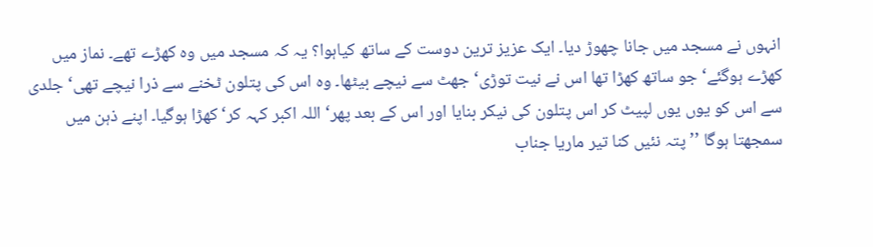انہوں نے مسجد میں جانا چھوڑ دیا۔ ایک عزیز ترین دوست کے ساتھ کیاہوا؟ یہ کہ مسجد میں وہ کھڑے تھے۔ نماز میں کھڑے ہوگئے‘ جو ساتھ کھڑا تھا اس نے نیت توڑی‘ جھٹ سے نیچے بیٹھا۔ وہ اس کی پتلون ٹخنے سے ذرا نیچے تھی‘ جلدی سے اس کو یوں یوں لپیٹ کر اس پتلون کی نیکر بنایا اور اس کے بعد پھر‘ اللہ اکبر کہہ کر‘ کھڑا ہوگیا۔ اپنے ذہن میں سمجھتا ہوگا ’’ پتہ نئیں کنا تیر ماریا جناب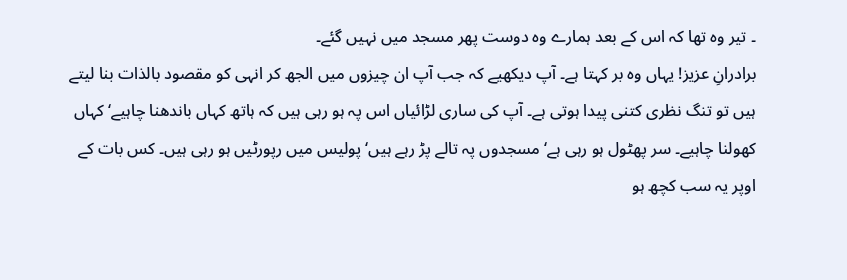۔ تیر وہ تھا کہ اس کے بعد ہمارے وہ دوست پھر مسجد میں نہیں گئے۔
برادرانِ عزیز! یہاں وہ بر کہتا ہے۔ آپ دیکھیے کہ جب آپ ان چیزوں میں الجھ کر انہی کو مقصود بالذات بنا لیتے ہیں تو تنگ نظری کتنی پیدا ہوتی ہے۔ آپ کی ساری لڑائیاں اس پہ ہو رہی ہیں کہ ہاتھ کہاں باندھنا چاہیے‘ کہاں کھولنا چاہیے۔ سر پھٹول ہو رہی ہے‘ مسجدوں پہ تالے پڑ رہے ہیں‘ پولیس میں رپورٹیں ہو رہی ہیں۔ کس بات کے اوپر یہ سب کچھ ہو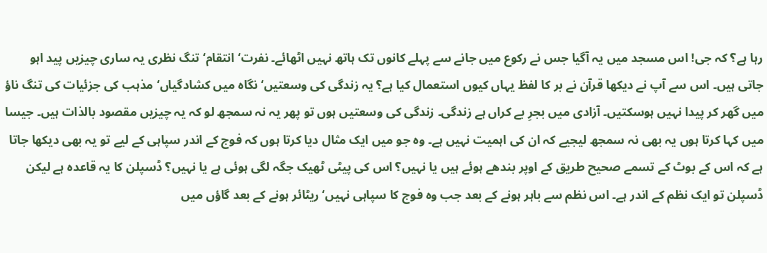رہا ہے؟ کہ جی! اس مسجد میں یہ آگیا جس نے رکوع میں جانے سے پہلے کانوں تک ہاتھ نہیں اٹھائے۔ نفرت‘ انتقام‘ تنگ نظری یہ ساری چیزیں پید اہو جاتی ہیں۔ اس سے آپ نے دیکھا قرآن نے بر کا لفظ یہاں کیوں استعمال کیا ہے؟ یہ زندگی کی وسعتیں‘ نگاہ میں کشادگیاں‘ مذہب کی جزئیات کی تنگ ناؤ میں گھر کر پیدا نہیں ہوسکتیں۔ آزادی میں بجرِ بے کراں ہے زندگی۔ زندگی کی وسعتیں ہوں تو پھر یہ نہ سمجھ لو کہ یہ چیزیں مقصود بالذات ہیں۔ جیسا میں کہا کرتا ہوں یہ بھی نہ سمجھ لیجیے کہ ان کی اہمیت نہیں ہے۔ وہ جو میں ایک مثال دیا کرتا ہوں کہ فوج کے اندر سپاہی کے لیے تو یہ بھی دیکھا جاتا ہے کہ اس کے بوٹ کے تسمے صحیح طریق کے اوپر بندھے ہوئے ہیں یا نہیں؟ اس کی پیٹی ٹھیک جگہ لگی ہوئی ہے یا نہیں؟ ڈسپلن کا یہ قاعدہ ہے لیکن ڈسپلن تو ایک نظم کے اندر ہے۔ اس نظم سے باہر ہونے کے بعد جب وہ فوج کا سپاہی نہیں‘ ریٹائر ہونے کے بعد گاؤں میں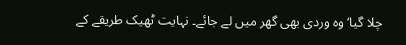چلا گیا‘ وہ وردی بھی گھر میں لے جائے۔ نہایت ٹھیک طریقے کے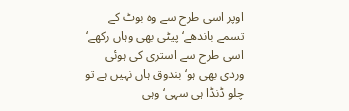اوپر اسی طرح سے وہ بوٹ کے تسمے باندھے‘ پیٹی بھی وہاں رکھے‘ اسی طرح سے استری کی ہوئی وردی بھی ہو‘ بندوق ہاں نہیں ہے تو چلو ڈنڈا ہی سہی‘ وہی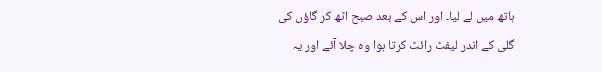ہاتھ میں لے لیا۔ اور اس کے بعد صبح اٹھ کر گاؤں کی گلی کے اندر لیفٹ رائٹ کرتا ہوا وہ چلا آئے اور یہ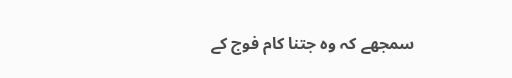سمجھے کہ وہ جتنا کام فوج کے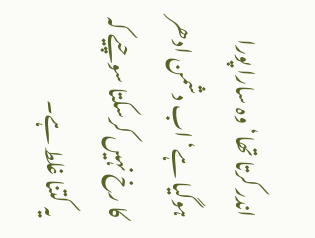اندر کرتا تھا‘ وہ سارا پورا ہوگیا ہے‘ اب دشمن ادھر کا رخ نہیں کرسکتا سوچیے کہ یہ کتنا غلط ہے۔